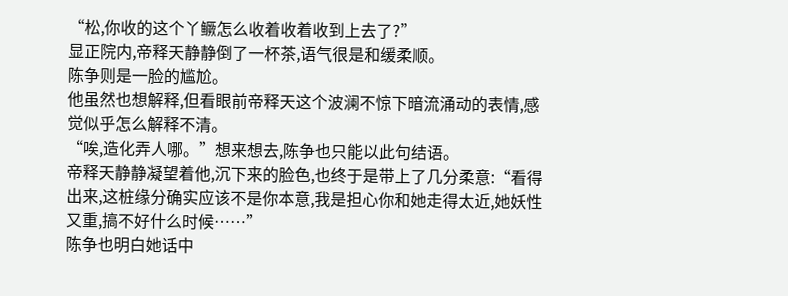“松,你收的这个丫鳜怎么收着收着收到上去了?”
显正院内,帝释天静静倒了一杯茶,语气很是和缓柔顺。
陈争则是一脸的尴尬。
他虽然也想解释,但看眼前帝释天这个波澜不惊下暗流涌动的表情,感觉似乎怎么解释不清。
“唉,造化弄人哪。”想来想去,陈争也只能以此句结语。
帝释天静静凝望着他,沉下来的脸色,也终于是带上了几分柔意:“看得出来,这桩缘分确实应该不是你本意,我是担心你和她走得太近,她妖性又重,搞不好什么时候……”
陈争也明白她话中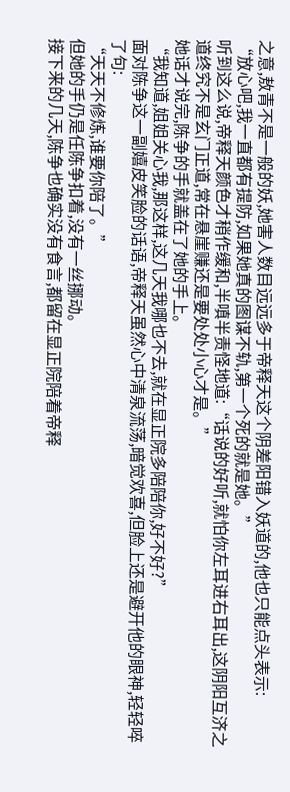之意,敖青不是一般的妖,她害人数目远远多于帝释天这个阴差阳错入妖道的,他也只能点头表示:
“放心吧,我一直都有提防,如果她真的图谋不轨,第一个死的就是她。”
听到这么说,帝释天颜色才稍作缓和,半嗔半责怪地道:“话说的好听,就怕你左耳进右耳出,这阴阳互济之道终究不是玄门正道,常在悬崖赚还是要处处小心才是。”
她话才说完,陈争的手就盖在了她的手上。
“我知道,姐姐关心我,那这样,这几天我哪也不去,就在显正院多陪陪你,好不好?”
面对陈争这一副嬉皮笑脸的话语,帝释天虽然心中清泉流荡,暗觉欢喜,但脸上还是避开他的眼神,轻轻啐了句:
“天天不修炼,谁要你陪了。”
但她的手仍是任陈争扣着,没有一丝挪动。
接下来的几天,陈争也确实没有食言,都留在显正院陪着帝释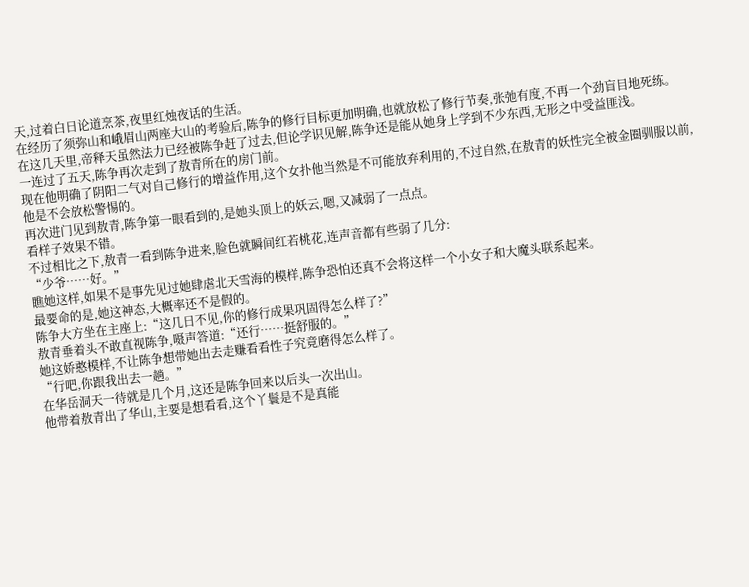天,过着白日论道烹茶,夜里红烛夜话的生活。
在经历了须弥山和峨眉山两座大山的考验后,陈争的修行目标更加明确,也就放松了修行节奏,张弛有度,不再一个劲盲目地死练。
在这几天里,帝释天虽然法力已经被陈争赶了过去,但论学识见解,陈争还是能从她身上学到不少东西,无形之中受益匪浅。
一连过了五天,陈争再次走到了敖青所在的房门前。
现在他明确了阴阳二气对自己修行的增益作用,这个女扑他当然是不可能放弃利用的,不过自然,在敖青的妖性完全被金圈驯服以前,他是不会放松警惕的。
再次进门见到敖青,陈争第一眼看到的,是她头顶上的妖云,嗯,又减弱了一点点。
看样子效果不错。
不过相比之下,敖青一看到陈争进来,脸色就瞬间红若桃花,连声音都有些弱了几分:
“少爷……好。”
瞧她这样,如果不是事先见过她肆虐北天雪海的模样,陈争恐怕还真不会将这样一个小女子和大魔头联系起来。
最要命的是,她这神态,大概率还不是假的。
陈争大方坐在主座上:“这几日不见,你的修行成果巩固得怎么样了?”
敖青垂着头不敢直视陈争,嗫声答道:“还行……挺舒服的。”
她这娇憨模样,不让陈争想带她出去走赚看看性子究竟磨得怎么样了。
“行吧,你跟我出去一趟。”
在华岳洞天一待就是几个月,这还是陈争回来以后头一次出山。
他带着敖青出了华山,主要是想看看,这个丫鬟是不是真能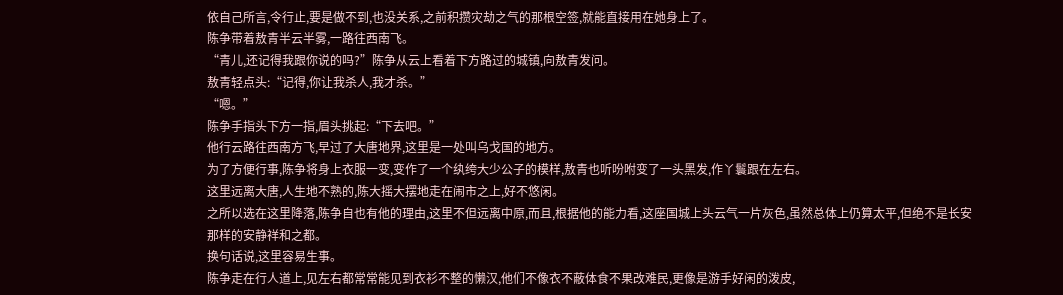依自己所言,令行止,要是做不到,也没关系,之前积攒灾劫之气的那根空签,就能直接用在她身上了。
陈争带着敖青半云半雾,一路往西南飞。
“青儿,还记得我跟你说的吗?”陈争从云上看着下方路过的城镇,向敖青发问。
敖青轻点头:“记得,你让我杀人,我才杀。”
“嗯。”
陈争手指头下方一指,眉头挑起:“下去吧。”
他行云路往西南方飞,早过了大唐地界,这里是一处叫乌戈国的地方。
为了方便行事,陈争将身上衣服一变,变作了一个纨绔大少公子的模样,敖青也听吩咐变了一头黑发,作丫鬟跟在左右。
这里远离大唐,人生地不熟的,陈大摇大摆地走在闹市之上,好不悠闲。
之所以选在这里降落,陈争自也有他的理由,这里不但远离中原,而且,根据他的能力看,这座国城上头云气一片灰色,虽然总体上仍算太平,但绝不是长安那样的安静祥和之都。
换句话说,这里容易生事。
陈争走在行人道上,见左右都常常能见到衣衫不整的懒汉,他们不像衣不蔽体食不果改难民,更像是游手好闲的泼皮,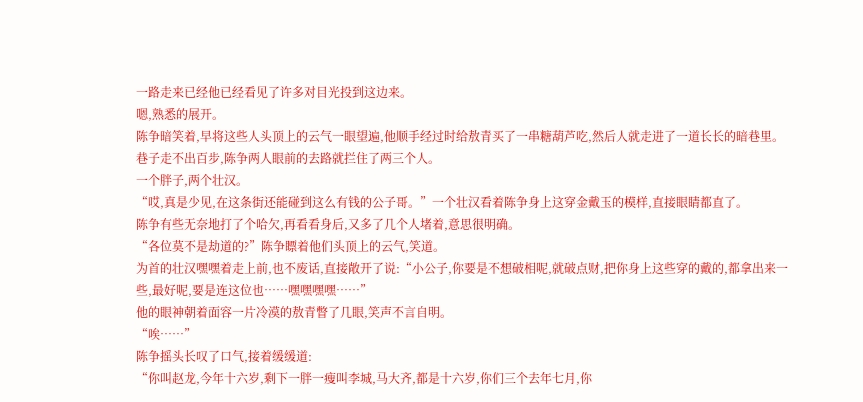一路走来已经他已经看见了许多对目光投到这边来。
嗯,熟悉的展开。
陈争暗笑着,早将这些人头顶上的云气一眼望遍,他顺手经过时给敖青买了一串糖葫芦吃,然后人就走进了一道长长的暗巷里。
巷子走不出百步,陈争两人眼前的去路就拦住了两三个人。
一个胖子,两个壮汉。
“哎,真是少见,在这条街还能碰到这么有钱的公子哥。”一个壮汉看着陈争身上这穿金戴玉的模样,直接眼睛都直了。
陈争有些无奈地打了个哈欠,再看看身后,又多了几个人堵着,意思很明确。
“各位莫不是劫道的?”陈争瞟着他们头顶上的云气,笑道。
为首的壮汉嘿嘿着走上前,也不废话,直接敞开了说:“小公子,你要是不想破相呢,就破点财,把你身上这些穿的戴的,都拿出来一些,最好呢,要是连这位也……嘿嘿嘿嘿……”
他的眼神朝着面容一片冷漠的敖青瞥了几眼,笑声不言自明。
“唉……”
陈争摇头长叹了口气,接着缓缓道:
“你叫赵龙,今年十六岁,剩下一胖一瘦叫李城,马大齐,都是十六岁,你们三个去年七月,你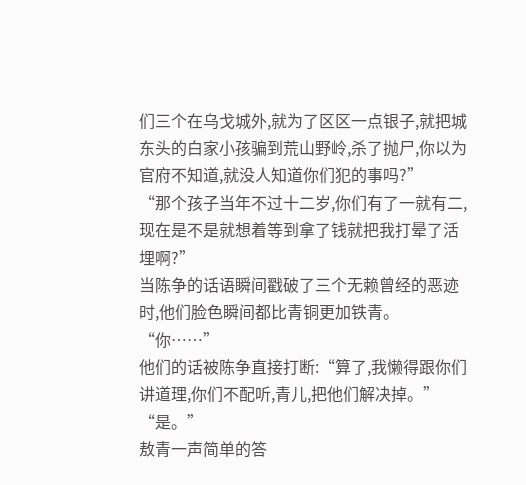们三个在乌戈城外,就为了区区一点银子,就把城东头的白家小孩骗到荒山野岭,杀了抛尸,你以为官府不知道,就没人知道你们犯的事吗?”
“那个孩子当年不过十二岁,你们有了一就有二,现在是不是就想着等到拿了钱就把我打晕了活埋啊?”
当陈争的话语瞬间戳破了三个无赖曾经的恶迹时,他们脸色瞬间都比青铜更加铁青。
“你……”
他们的话被陈争直接打断:“算了,我懒得跟你们讲道理,你们不配听,青儿,把他们解决掉。”
“是。”
敖青一声简单的答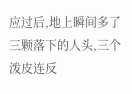应过后,地上瞬间多了三颗落下的人头,三个泼皮连反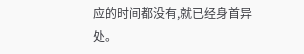应的时间都没有,就已经身首异处。